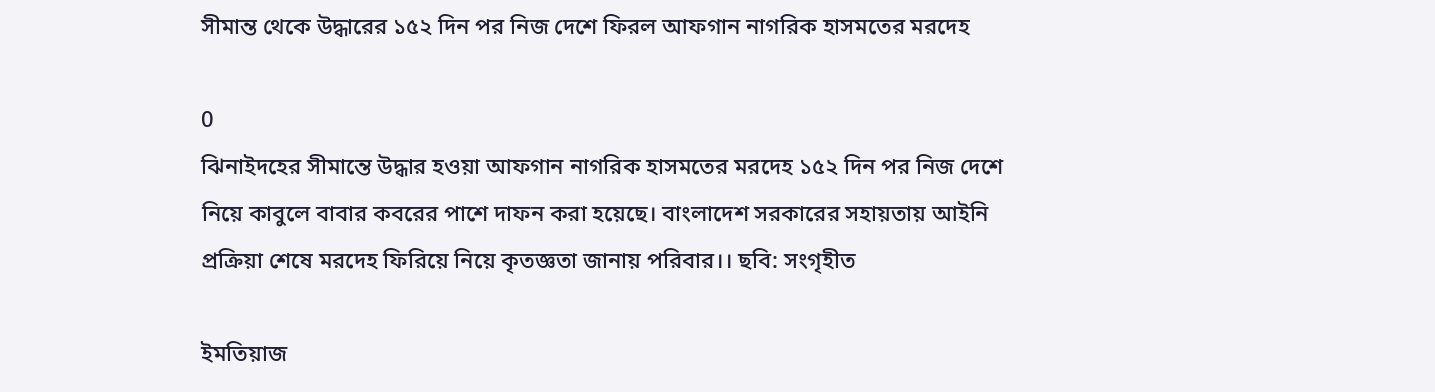সীমান্ত থেকে উদ্ধারের ১৫২ দিন পর নিজ দেশে ফিরল আফগান নাগরিক হাসমতের মরদেহ

0
ঝিনাইদহের সীমান্তে উদ্ধার হওয়া আফগান নাগরিক হাসমতের মরদেহ ১৫২ দিন পর নিজ দেশে নিয়ে কাবুলে বাবার কবরের পাশে দাফন করা হয়েছে। বাংলাদেশ সরকারের সহায়তায় আইনি প্রক্রিয়া শেষে মরদেহ ফিরিয়ে নিয়ে কৃতজ্ঞতা জানায় পরিবার।। ছবি: সংগৃহীত

ইমতিয়াজ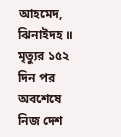আহমেদ, ঝিনাইদহ ॥ মৃত্যুর ১৫২ দিন পর অবশেষে নিজ দেশ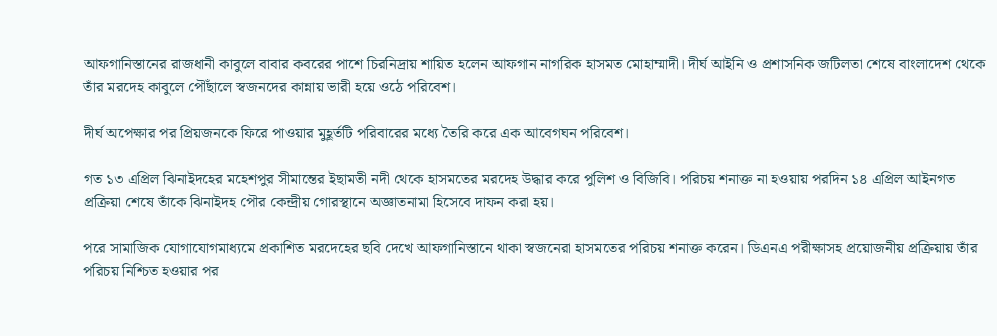আফগানিস্তানের রাজধানী কাবুলে বাবার কবরের পাশে চিরনিদ্রায় শায়িত হলেন আফগান নাগরিক হাসমত মোহাম্মাদী। দীর্ঘ আইনি ও প্রশাসনিক জটিলতা শেষে বাংলাদেশ থেকে তাঁর মরদেহ কাবুলে পৌঁছালে স্বজনদের কান্নায় ভারী হয়ে ওঠে পরিবেশ।

দীর্ঘ অপেক্ষার পর প্রিয়জনকে ফিরে পাওয়ার মুহূর্তটি পরিবারের মধ্যে তৈরি করে এক আবেগঘন পরিবেশ।

গত ১৩ এপ্রিল ঝিনাইদহের মহেশপুর সীমান্তের ইছামতী নদী থেকে হাসমতের মরদেহ উদ্ধার করে পুলিশ ও বিজিবি। পরিচয় শনাক্ত না হওয়ায় পরদিন ১৪ এপ্রিল আইনগত প্রক্রিয়া শেষে তাঁকে ঝিনাইদহ পৌর কেন্দ্রীয় গোরস্থানে অজ্ঞাতনামা হিসেবে দাফন করা হয়।

পরে সামাজিক যোগাযোগমাধ্যমে প্রকাশিত মরদেহের ছবি দেখে আফগানিস্তানে থাকা স্বজনেরা হাসমতের পরিচয় শনাক্ত করেন। ডিএনএ পরীক্ষাসহ প্রয়োজনীয় প্রক্রিয়ায় তাঁর পরিচয় নিশ্চিত হওয়ার পর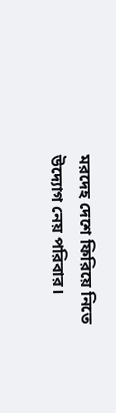মরদেহ দেশে ফিরিয়ে নিতে উদ্যোগ নেয় পরিবার।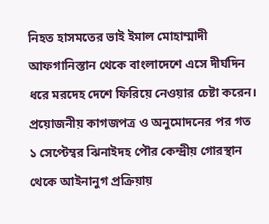নিহত হাসমতের ভাই ইমাল মোহাম্মাদী আফগানিস্তান থেকে বাংলাদেশে এসে দীর্ঘদিন ধরে মরদেহ দেশে ফিরিয়ে নেওয়ার চেষ্টা করেন। প্রয়োজনীয় কাগজপত্র ও অনুমোদনের পর গত ১ সেপ্টেম্বর ঝিনাইদহ পৌর কেন্দ্রীয় গোরস্থান থেকে আইনানুগ প্রক্রিয়ায়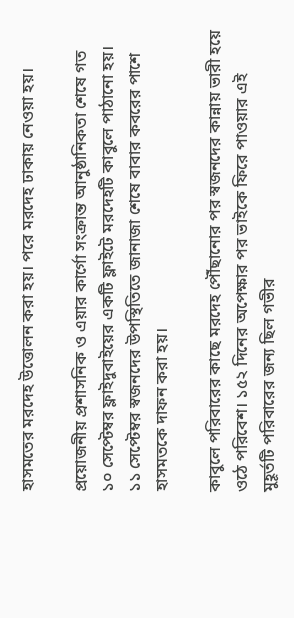হাসমতের মরদেহ উত্তোলন করা হয়। পরে মরদেহ ঢাকায় নেওয়া হয়।

প্রয়োজনীয় প্রশাসনিক ও এয়ার কার্গো সংক্রান্ত আনুষ্ঠানিকতা শেষে গত ১০ সেপ্টেম্বর ফ্লাইদুবাইয়ের একটি ফ্লাইটে মরদেহটি কাবুলে পাঠানো হয়। ১১ সেপ্টেম্বর স্বজনদের উপস্থিতিতে জানাজা শেষে বাবার কবরের পাশে হাসমতকে দাফন করা হয়।

কাবুলে পরিবারের কাছে মরদেহ পৌঁছানোর পর স্বজনদের কান্নায় ভারী হয়ে ওঠে পরিবেশ। ১৫২ দিনের অপেক্ষার পর ভাইকে ফিরে পাওয়ার এই মুহূর্তটি পরিবারের জন্য ছিল গভীর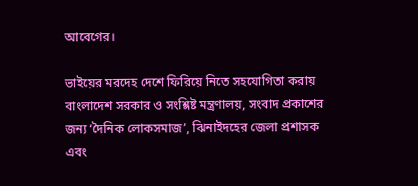আবেগের।

ভাইয়ের মরদেহ দেশে ফিরিয়ে নিতে সহযোগিতা করায় বাংলাদেশ সরকার ও সংশ্লিষ্ট মন্ত্রণালয়, সংবাদ প্রকাশের জন্য ‘দৈনিক লোকসমাজ’, ঝিনাইদহের জেলা প্রশাসক এবং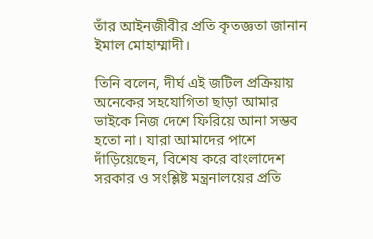তাঁর আইনজীবীর প্রতি কৃতজ্ঞতা জানান ইমাল মোহাম্মাদী।

তিনি বলেন, দীর্ঘ এই জটিল প্রক্রিয়ায় অনেকের সহযোগিতা ছাড়া আমার ভাইকে নিজ দেশে ফিরিয়ে আনা সম্ভব হতো না। যারা আমাদের পাশে দাঁড়িয়েছেন, বিশেষ করে বাংলাদেশ সরকার ও সংশ্লিষ্ট মন্ত্রনালয়ের প্রতি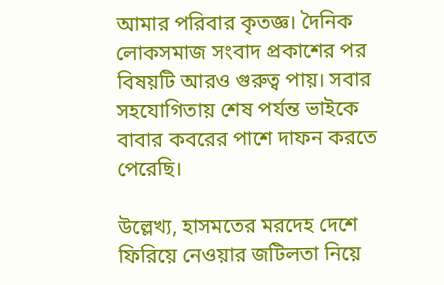আমার পরিবার কৃতজ্ঞ। দৈনিক লোকসমাজ সংবাদ প্রকাশের পর বিষয়টি আরও গুরুত্ব পায়। সবার সহযোগিতায় শেষ পর্যন্ত ভাইকে বাবার কবরের পাশে দাফন করতে পেরেছি।

উল্লেখ্য, হাসমতের মরদেহ দেশে ফিরিয়ে নেওয়ার জটিলতা নিয়ে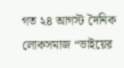গত ২৪ আগস্ট দৈনিক লোকসমাজ “ভাইয়ের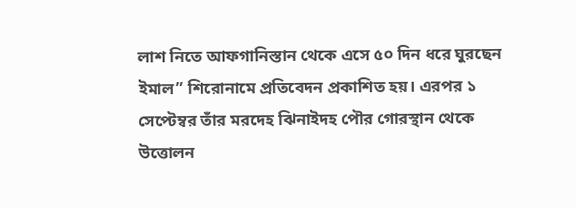লাশ নিতে আফগানিস্তান থেকে এসে ৫০ দিন ধরে ঘুরছেন ইমাল” শিরোনামে প্রতিবেদন প্রকাশিত হয়। এরপর ১ সেপ্টেম্বর তাঁর মরদেহ ঝিনাইদহ পৌর গোরস্থান থেকে উত্তোলন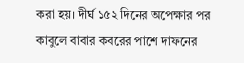করা হয়। দীর্ঘ ১৫২ দিনের অপেক্ষার পর কাবুলে বাবার কবরের পাশে দাফনের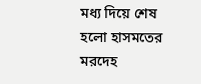মধ্য দিয়ে শেষ হলো হাসমতের মরদেহ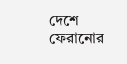দেশে ফেরানোর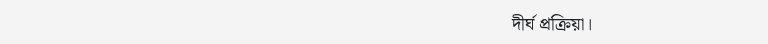দীর্ঘ প্রক্রিয়া।